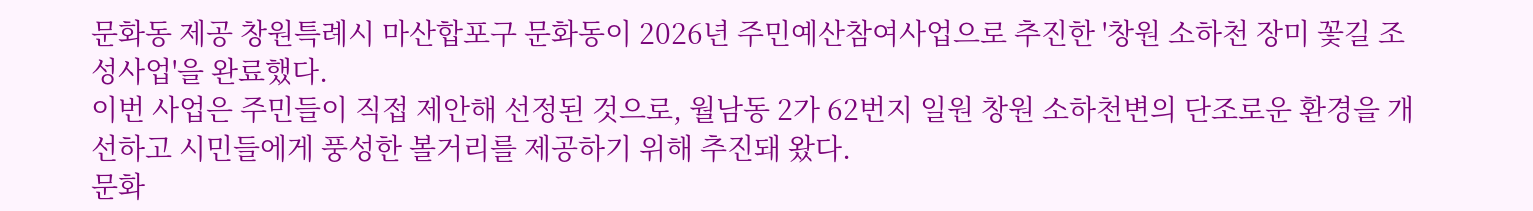문화동 제공 창원특례시 마산합포구 문화동이 2026년 주민예산참여사업으로 추진한 '창원 소하천 장미 꽃길 조성사업'을 완료했다.
이번 사업은 주민들이 직접 제안해 선정된 것으로, 월남동 2가 62번지 일원 창원 소하천변의 단조로운 환경을 개선하고 시민들에게 풍성한 볼거리를 제공하기 위해 추진돼 왔다.
문화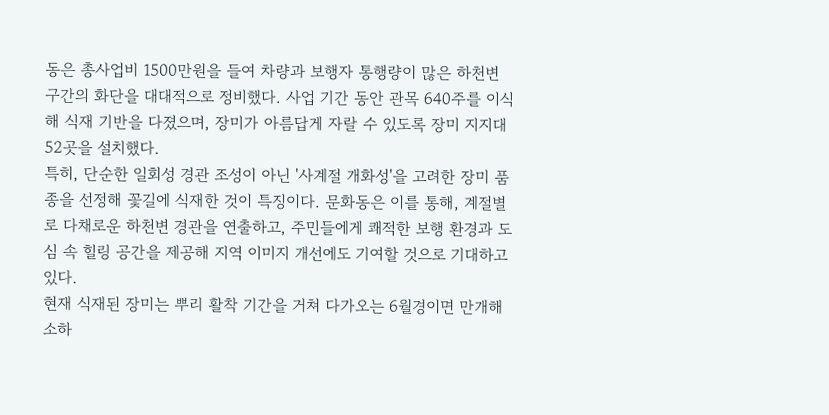동은 총사업비 1500만원을 들여 차량과 보행자 통행량이 많은 하천변 구간의 화단을 대대적으로 정비했다. 사업 기간 동안 관목 640주를 이식해 식재 기반을 다졌으며, 장미가 아름답게 자랄 수 있도록 장미 지지대 52곳을 설치했다.
특히, 단순한 일회성 경관 조성이 아닌 '사계절 개화성'을 고려한 장미 품종을 선정해 꽃길에 식재한 것이 특징이다. 문화동은 이를 통해, 계절별로 다채로운 하천변 경관을 연출하고, 주민들에게 쾌적한 보행 환경과 도심 속 힐링 공간을 제공해 지역 이미지 개선에도 기여할 것으로 기대하고 있다.
현재 식재된 장미는 뿌리 활착 기간을 거쳐 다가오는 6월경이면 만개해 소하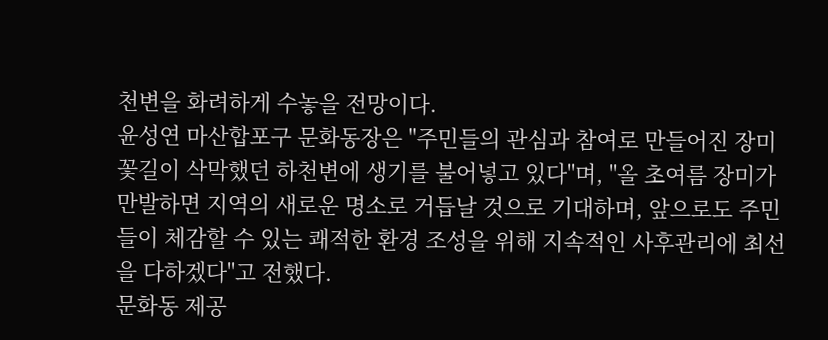천변을 화려하게 수놓을 전망이다.
윤성연 마산합포구 문화동장은 "주민들의 관심과 참여로 만들어진 장미 꽃길이 삭막했던 하천변에 생기를 불어넣고 있다"며, "올 초여름 장미가 만발하면 지역의 새로운 명소로 거듭날 것으로 기대하며, 앞으로도 주민들이 체감할 수 있는 쾌적한 환경 조성을 위해 지속적인 사후관리에 최선을 다하겠다"고 전했다.
문화동 제공